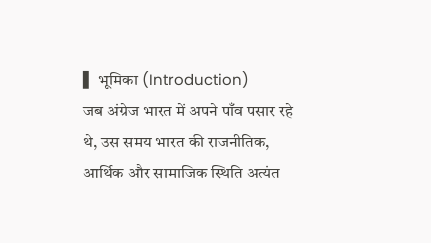▌ भूमिका (Introduction)
जब अंग्रेज भारत में अपने पाँव पसार रहे थे, उस समय भारत की राजनीतिक, आर्थिक और सामाजिक स्थिति अत्यंत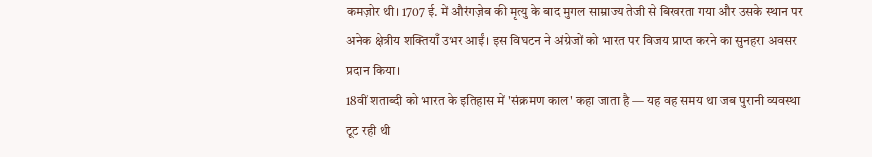कमज़ोर थी। 1707 ई. में औरंगज़ेब की मृत्यु के बाद मुगल साम्राज्य तेजी से बिखरता गया और उसके स्थान पर अनेक क्षेत्रीय शक्तियाँ उभर आईं। इस विघटन ने अंग्रेजों को भारत पर विजय प्राप्त करने का सुनहरा अवसर प्रदान किया।
18वीं शताब्दी को भारत के इतिहास में 'संक्रमण काल' कहा जाता है — यह वह समय था जब पुरानी व्यवस्था टूट रही थी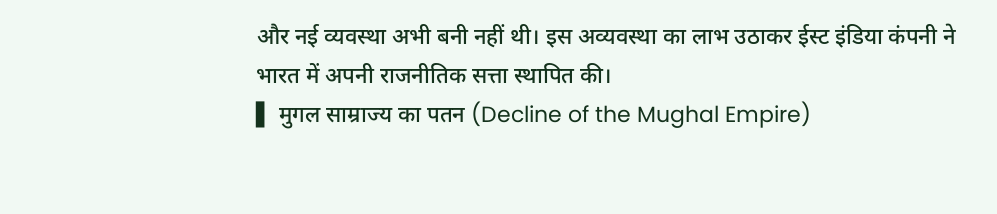और नई व्यवस्था अभी बनी नहीं थी। इस अव्यवस्था का लाभ उठाकर ईस्ट इंडिया कंपनी ने भारत में अपनी राजनीतिक सत्ता स्थापित की।
▌ मुगल साम्राज्य का पतन (Decline of the Mughal Empire)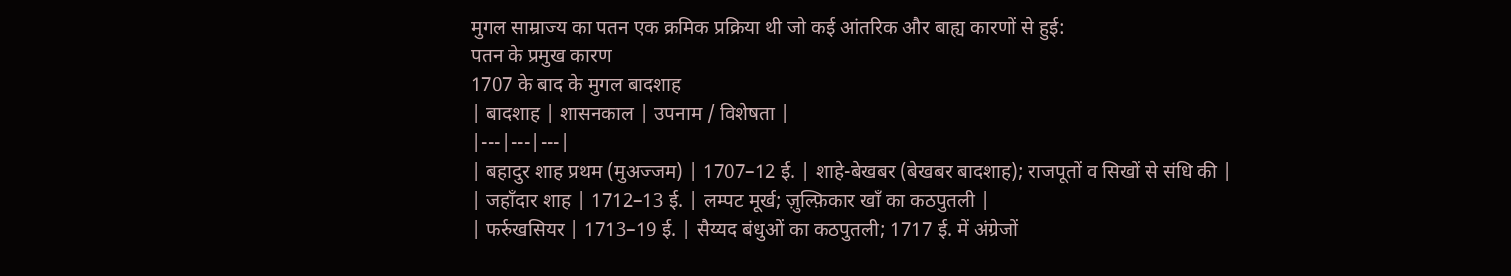मुगल साम्राज्य का पतन एक क्रमिक प्रक्रिया थी जो कई आंतरिक और बाह्य कारणों से हुई:
पतन के प्रमुख कारण
1707 के बाद के मुगल बादशाह
| बादशाह | शासनकाल | उपनाम / विशेषता |
|---|---|---|
| बहादुर शाह प्रथम (मुअज्जम) | 1707–12 ई. | शाहे-बेखबर (बेखबर बादशाह); राजपूतों व सिखों से संधि की |
| जहाँदार शाह | 1712–13 ई. | लम्पट मूर्ख; ज़ुल्फ़िकार खाँ का कठपुतली |
| फर्रुखसियर | 1713–19 ई. | सैय्यद बंधुओं का कठपुतली; 1717 ई. में अंग्रेजों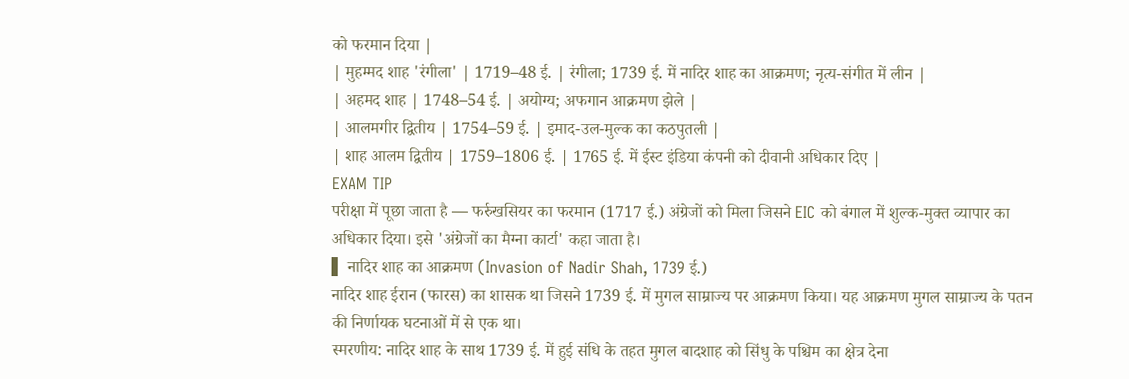को फरमान दिया |
| मुहम्मद शाह 'रंगीला' | 1719–48 ई. | रंगीला; 1739 ई. में नादिर शाह का आक्रमण; नृत्य-संगीत में लीन |
| अहमद शाह | 1748–54 ई. | अयोग्य; अफगान आक्रमण झेले |
| आलमगीर द्वितीय | 1754–59 ई. | इमाद-उल-मुल्क का कठपुतली |
| शाह आलम द्वितीय | 1759–1806 ई. | 1765 ई. में ईस्ट इंडिया कंपनी को दीवानी अधिकार दिए |
EXAM TIP
परीक्षा में पूछा जाता है — फर्रुखसियर का फरमान (1717 ई.) अंग्रेजों को मिला जिसने EIC को बंगाल में शुल्क-मुक्त व्यापार का अधिकार दिया। इसे 'अंग्रेजों का मैग्ना कार्टा' कहा जाता है।
▌ नादिर शाह का आक्रमण (Invasion of Nadir Shah, 1739 ई.)
नादिर शाह ईरान (फारस) का शासक था जिसने 1739 ई. में मुगल साम्राज्य पर आक्रमण किया। यह आक्रमण मुगल साम्राज्य के पतन की निर्णायक घटनाओं में से एक था।
स्मरणीय: नादिर शाह के साथ 1739 ई. में हुई संधि के तहत मुगल बादशाह को सिंधु के पश्चिम का क्षेत्र देना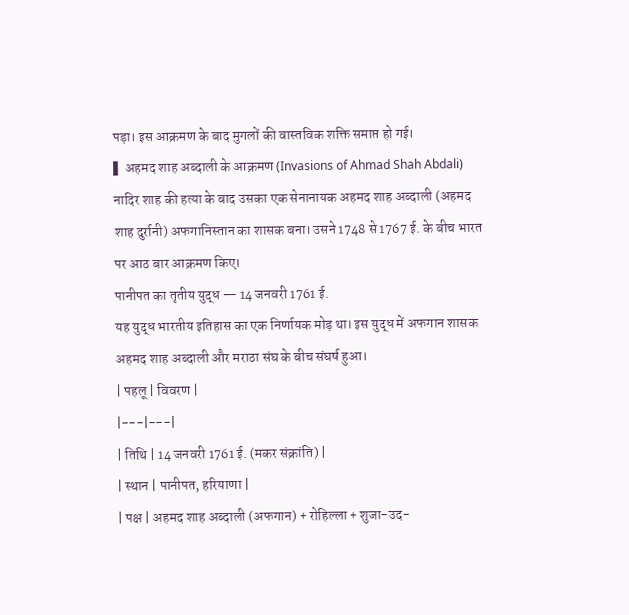पड़ा। इस आक्रमण के बाद मुगलों की वास्तविक शक्ति समाप्त हो गई।
▌ अहमद शाह अब्दाली के आक्रमण (Invasions of Ahmad Shah Abdali)
नादिर शाह की हत्या के बाद उसका एक सेनानायक अहमद शाह अब्दाली (अहमद शाह दुर्रानी) अफगानिस्तान का शासक बना। उसने 1748 से 1767 ई. के बीच भारत पर आठ बार आक्रमण किए।
पानीपत का तृतीय युद्ध — 14 जनवरी 1761 ई.
यह युद्ध भारतीय इतिहास का एक निर्णायक मोड़ था। इस युद्ध में अफगान शासक अहमद शाह अब्दाली और मराठा संघ के बीच संघर्ष हुआ।
| पहलू | विवरण |
|---|---|
| तिथि | 14 जनवरी 1761 ई. (मकर संक्रांति) |
| स्थान | पानीपत, हरियाणा |
| पक्ष | अहमद शाह अब्दाली (अफगान) + रोहिल्ला + शुजा-उद-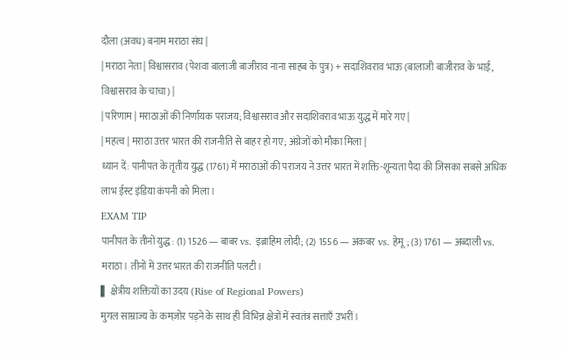दौला (अवध) बनाम मराठा संघ |
| मराठा नेता | विश्वासराव (पेशवा बालाजी बाजीराव नाना साहब के पुत्र) + सदाशिवराव भाऊ (बालाजी बाजीराव के भाई, विश्वासराव के चाचा) |
| परिणाम | मराठाओं की निर्णायक पराजय; विश्वासराव और सदाशिवराव भाऊ युद्ध में मारे गए |
| महत्व | मराठा उत्तर भारत की राजनीति से बाहर हो गए; अंग्रेजों को मौका मिला |
ध्यान दें: पानीपत के तृतीय युद्ध (1761) में मराठाओं की पराजय ने उत्तर भारत में शक्ति-शून्यता पैदा की जिसका सबसे अधिक लाभ ईस्ट इंडिया कंपनी को मिला।
EXAM TIP
पानीपत के तीनों युद्ध: (1) 1526 — बाबर vs. इब्राहिम लोदी; (2) 1556 — अकबर vs. हेमू; (3) 1761 — अब्दाली vs. मराठा। तीनों में उत्तर भारत की राजनीति पलटी।
▌ क्षेत्रीय शक्तियों का उदय (Rise of Regional Powers)
मुगल साम्राज्य के कमज़ोर पड़ने के साथ ही विभिन्न क्षेत्रों में स्वतंत्र सत्ताएँ उभरीं।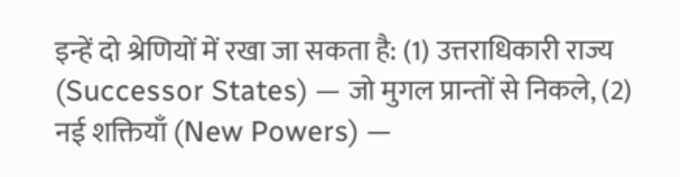इन्हें दो श्रेणियों में रखा जा सकता है: (1) उत्तराधिकारी राज्य (Successor States) — जो मुगल प्रान्तों से निकले, (2) नई शक्तियाँ (New Powers) —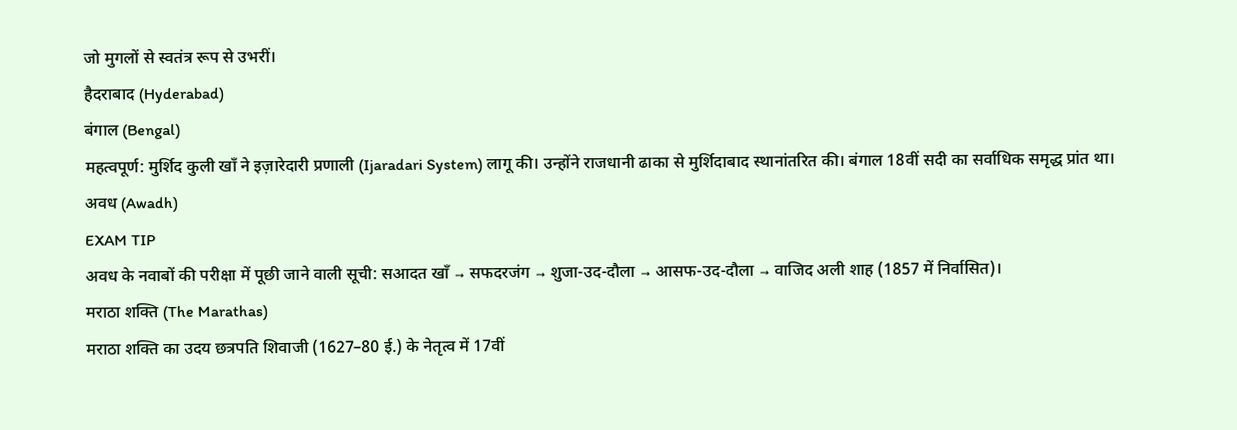जो मुगलों से स्वतंत्र रूप से उभरीं।
हैदराबाद (Hyderabad)
बंगाल (Bengal)
महत्वपूर्ण: मुर्शिद कुली खाँ ने इज़ारेदारी प्रणाली (Ijaradari System) लागू की। उन्होंने राजधानी ढाका से मुर्शिदाबाद स्थानांतरित की। बंगाल 18वीं सदी का सर्वाधिक समृद्ध प्रांत था।
अवध (Awadh)
EXAM TIP
अवध के नवाबों की परीक्षा में पूछी जाने वाली सूची: सआदत खाँ → सफदरजंग → शुजा-उद-दौला → आसफ-उद-दौला → वाजिद अली शाह (1857 में निर्वासित)।
मराठा शक्ति (The Marathas)
मराठा शक्ति का उदय छत्रपति शिवाजी (1627–80 ई.) के नेतृत्व में 17वीं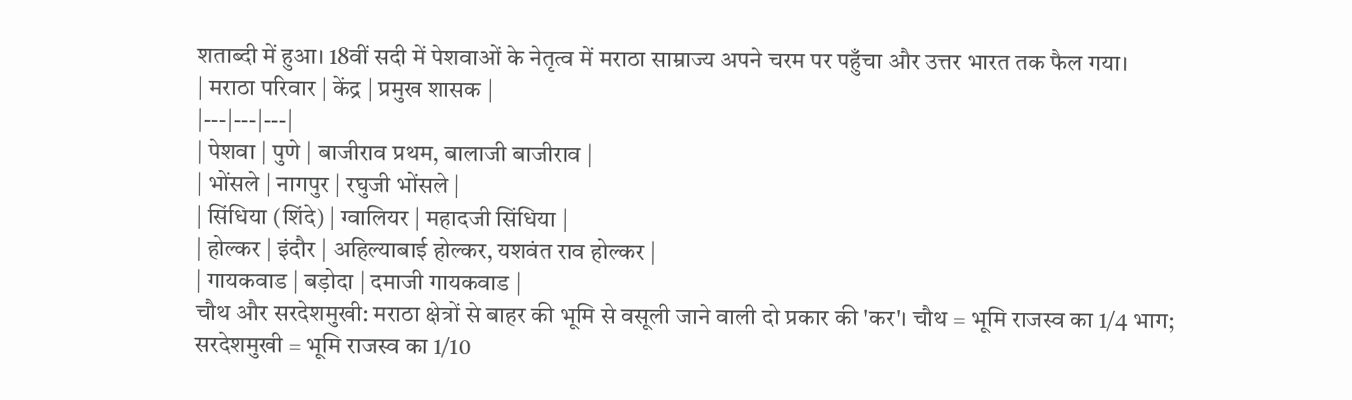शताब्दी में हुआ। 18वीं सदी में पेशवाओं के नेतृत्व में मराठा साम्राज्य अपने चरम पर पहुँचा और उत्तर भारत तक फैल गया।
| मराठा परिवार | केंद्र | प्रमुख शासक |
|---|---|---|
| पेशवा | पुणे | बाजीराव प्रथम, बालाजी बाजीराव |
| भोंसले | नागपुर | रघुजी भोंसले |
| सिंधिया (शिंदे) | ग्वालियर | महादजी सिंधिया |
| होल्कर | इंदौर | अहिल्याबाई होल्कर, यशवंत राव होल्कर |
| गायकवाड | बड़ोदा | दमाजी गायकवाड |
चौथ और सरदेशमुखी: मराठा क्षेत्रों से बाहर की भूमि से वसूली जाने वाली दो प्रकार की 'कर'। चौथ = भूमि राजस्व का 1/4 भाग; सरदेशमुखी = भूमि राजस्व का 1/10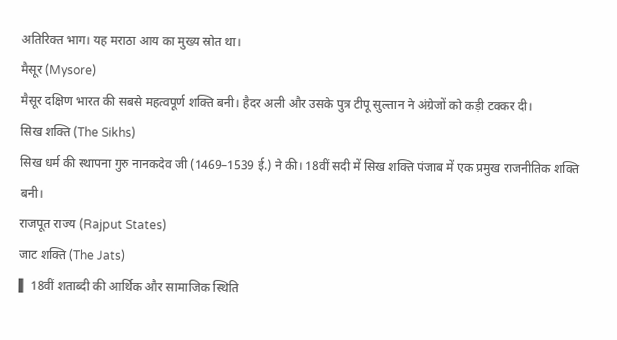अतिरिक्त भाग। यह मराठा आय का मुख्य स्रोत था।
मैसूर (Mysore)
मैसूर दक्षिण भारत की सबसे महत्वपूर्ण शक्ति बनी। हैदर अली और उसके पुत्र टीपू सुल्तान ने अंग्रेजों को कड़ी टक्कर दी।
सिख शक्ति (The Sikhs)
सिख धर्म की स्थापना गुरु नानकदेव जी (1469–1539 ई.) ने की। 18वीं सदी में सिख शक्ति पंजाब में एक प्रमुख राजनीतिक शक्ति बनी।
राजपूत राज्य (Rajput States)
जाट शक्ति (The Jats)
▌ 18वीं शताब्दी की आर्थिक और सामाजिक स्थिति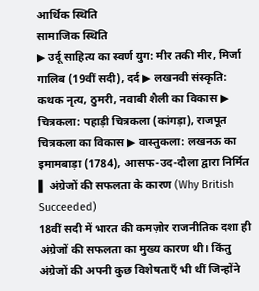आर्थिक स्थिति
सामाजिक स्थिति
▶ उर्दू साहित्य का स्वर्ण युग: मीर तकी मीर, मिर्जा गालिब (19वीं सदी), दर्द ▶ लखनवी संस्कृति: कथक नृत्य, ठुमरी, नवाबी शैली का विकास ▶ चित्रकला: पहाड़ी चित्रकला (कांगड़ा), राजपूत चित्रकला का विकास ▶ वास्तुकला: लखनऊ का इमामबाड़ा (1784), आसफ-उद-दौला द्वारा निर्मित
▌ अंग्रेजों की सफलता के कारण (Why British Succeeded)
18वीं सदी में भारत की कमज़ोर राजनीतिक दशा ही अंग्रेजों की सफलता का मुख्य कारण थी। किंतु अंग्रेजों की अपनी कुछ विशेषताएँ भी थीं जिन्होंने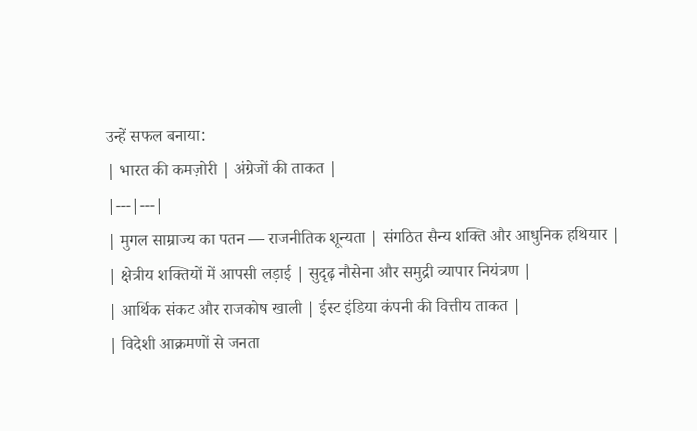उन्हें सफल बनाया:
| भारत की कमज़ोरी | अंग्रेजों की ताकत |
|---|---|
| मुगल साम्राज्य का पतन — राजनीतिक शून्यता | संगठित सैन्य शक्ति और आधुनिक हथियार |
| क्षेत्रीय शक्तियों में आपसी लड़ाई | सुदृढ़ नौसेना और समुद्री व्यापार नियंत्रण |
| आर्थिक संकट और राजकोष खाली | ईस्ट इंडिया कंपनी की वित्तीय ताकत |
| विदेशी आक्रमणों से जनता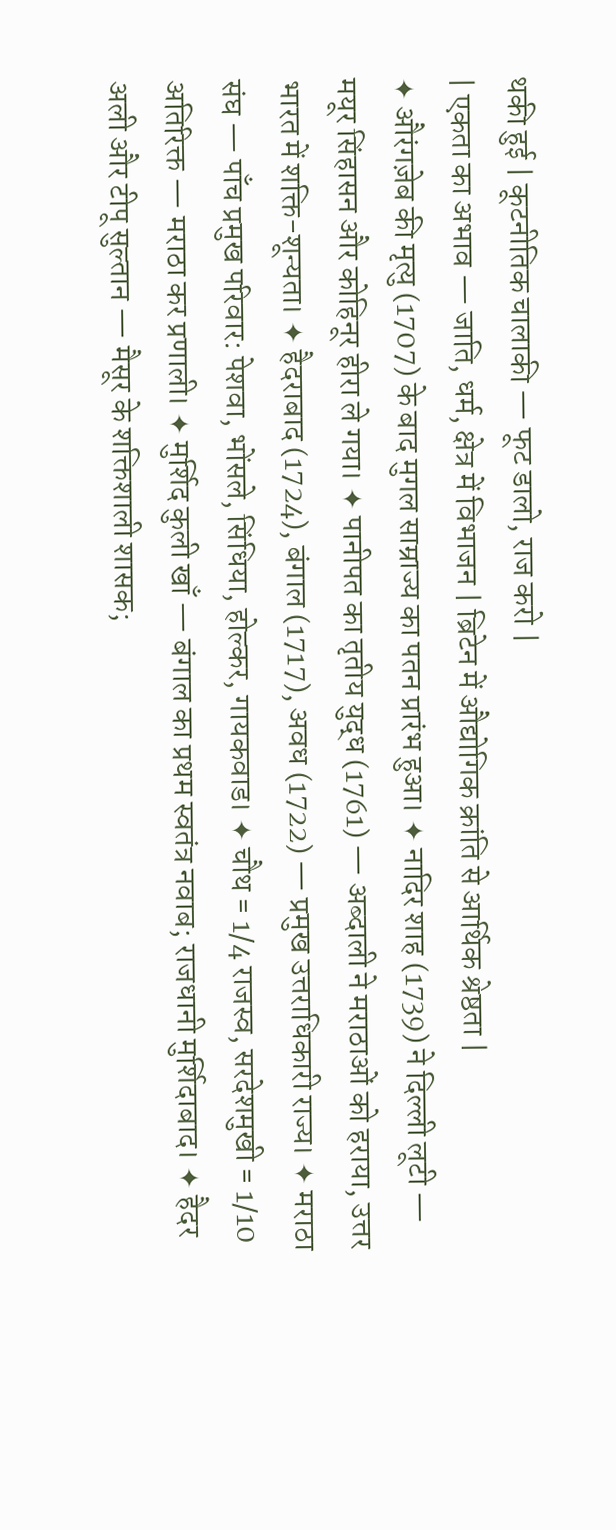थकी हुई | कूटनीतिक चालाकी — फूट डालो, राज करो |
| एकता का अभाव — जाति, धर्म, क्षेत्र में विभाजन | ब्रिटेन में औद्योगिक क्रांति से आर्थिक श्रेष्ठता |
✦ औरंगज़ेब की मृत्यु (1707) के बाद मुगल साम्राज्य का पतन प्रारंभ हुआ। ✦ नादिर शाह (1739) ने दिल्ली लूटी — मयूर सिंहासन और कोहिनूर हीरा ले गया। ✦ पानीपत का तृतीय युद्ध (1761) — अब्दाली ने मराठाओं को हराया, उत्तर भारत में शक्ति-शून्यता। ✦ हैदराबाद (1724), बंगाल (1717), अवध (1722) — प्रमुख उत्तराधिकारी राज्य। ✦ मराठा संघ — पाँच प्रमुख परिवार: पेशवा, भोंसले, सिंधिया, होल्कर, गायकवाड। ✦ चौथ = 1/4 राजस्व, सरदेशमुखी = 1/10 अतिरिक्त — मराठा कर प्रणाली। ✦ मुर्शिद कुली खाँ — बंगाल का प्रथम स्वतंत्र नवाब; राजधानी मुर्शिदाबाद। ✦ हैदर अली और टीपू सुल्तान — मैसूर के शक्तिशाली शासक;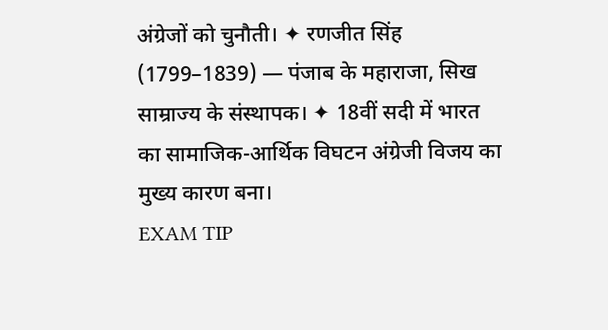अंग्रेजों को चुनौती। ✦ रणजीत सिंह (1799–1839) — पंजाब के महाराजा, सिख साम्राज्य के संस्थापक। ✦ 18वीं सदी में भारत का सामाजिक-आर्थिक विघटन अंग्रेजी विजय का मुख्य कारण बना।
EXAM TIP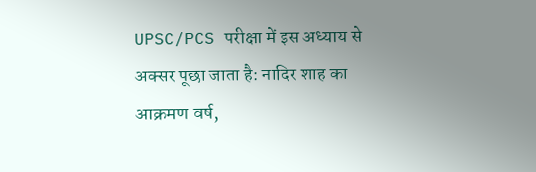UPSC/PCS परीक्षा में इस अध्याय से अक्सर पूछा जाता है: नादिर शाह का आक्रमण वर्ष,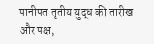पानीपत तृतीय युद्ध की तारीख और पक्ष,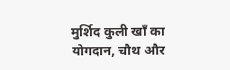मुर्शिद कुली खाँ का योगदान, चौथ और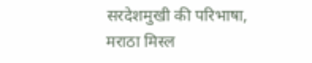सरदेशमुखी की परिभाषा, मराठा मिस्ल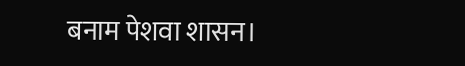बनाम पेशवा शासन।